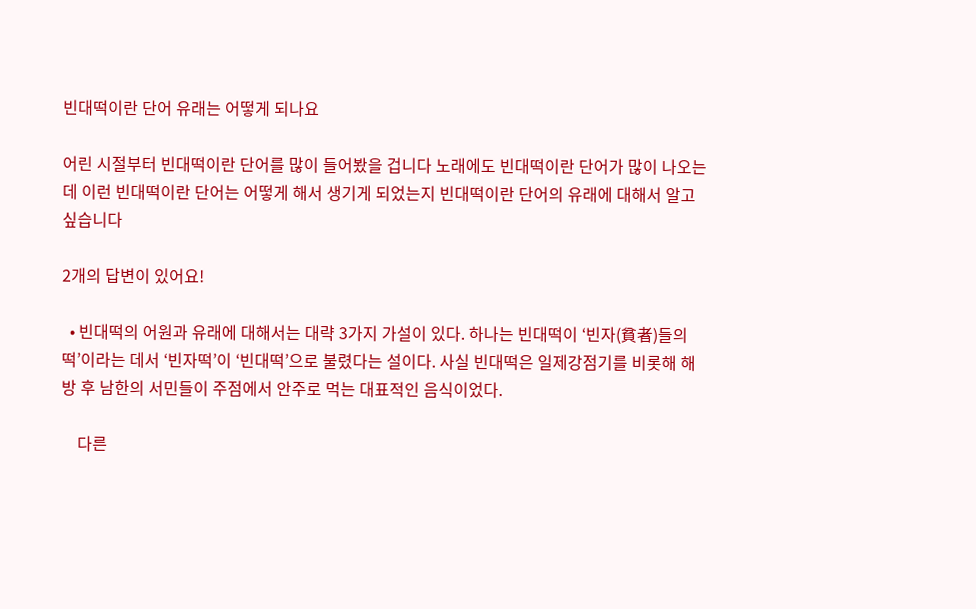빈대떡이란 단어 유래는 어떻게 되나요

어린 시절부터 빈대떡이란 단어를 많이 들어봤을 겁니다 노래에도 빈대떡이란 단어가 많이 나오는데 이런 빈대떡이란 단어는 어떻게 해서 생기게 되었는지 빈대떡이란 단어의 유래에 대해서 알고 싶습니다

2개의 답변이 있어요!

  • 빈대떡의 어원과 유래에 대해서는 대략 3가지 가설이 있다. 하나는 빈대떡이 ‘빈자(貧者)들의 떡’이라는 데서 ‘빈자떡’이 ‘빈대떡’으로 불렸다는 설이다. 사실 빈대떡은 일제강점기를 비롯해 해방 후 남한의 서민들이 주점에서 안주로 먹는 대표적인 음식이었다.

    다른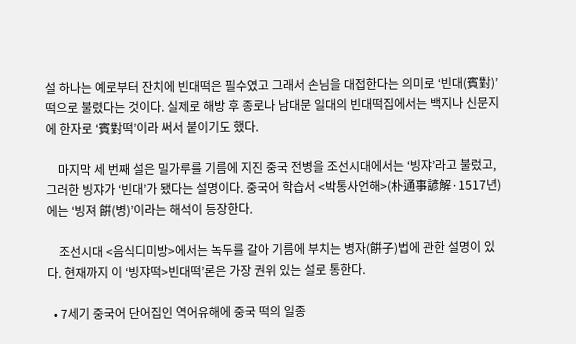설 하나는 예로부터 잔치에 빈대떡은 필수였고 그래서 손님을 대접한다는 의미로 ‘빈대(賓對)’떡으로 불렸다는 것이다. 실제로 해방 후 종로나 남대문 일대의 빈대떡집에서는 백지나 신문지에 한자로 ‘賓對떡’이라 써서 붙이기도 했다.

    마지막 세 번째 설은 밀가루를 기름에 지진 중국 전병을 조선시대에서는 ‘빙쟈’라고 불렀고, 그러한 빙쟈가 ‘빈대’가 됐다는 설명이다. 중국어 학습서 <박통사언해>(朴通事諺解·1517년)에는 ‘빙져 餠(병)’이라는 해석이 등장한다.

    조선시대 <음식디미방>에서는 녹두를 갈아 기름에 부치는 병자(餠子)법에 관한 설명이 있다. 현재까지 이 ‘빙쟈떡>빈대떡’론은 가장 권위 있는 설로 통한다.

  • 7세기 중국어 단어집인 역어유해에 중국 떡의 일종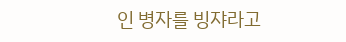인 병자를 빙쟈라고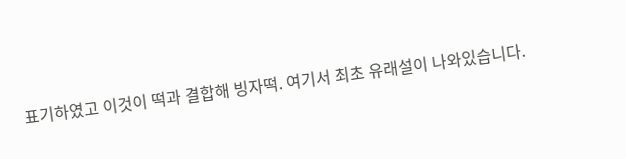표기하였고 이것이 떡과 결합해 빙자떡. 여기서 최초 유래설이 나와있습니다.